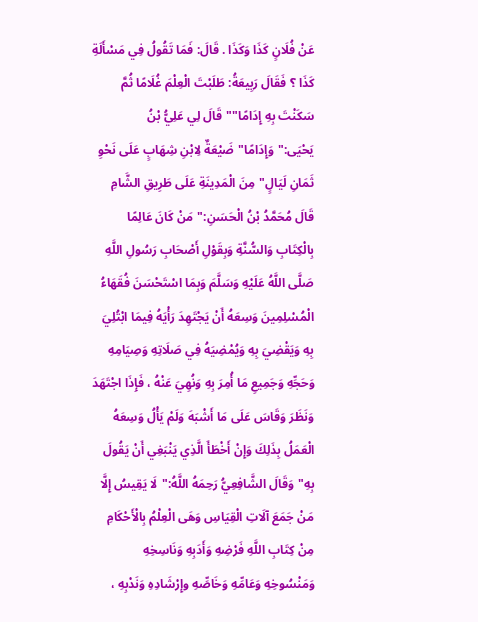عَنْ فُلَانٍ كَذَا وَكَذَا . قَالَ: فَمَا تَقُولُ فِي مَسْأَلَةِ كَذَا ؟ فَقَالَ رَبِيعَةُ: طَلَبْتَ الْعِلْمَ غُلَامًا ثُمَّ سَكَنْتَ بِهِ إِدَامًا""قَالَ لِي عَلِيُّ بْنُ يَحْيَى:"وَإِدَامًا"ضَيْعَةٌ لِابْنِ شِهَابٍ عَلَى نَحْوِ ثَمَانِ لَيَالٍ"مِنَ الْمَدِينَةِ عَلَى طَرِيقِ الشَّامِ قَالَ مُحَمَّدُ بْنُ الْحَسَنِ:"مَنْ كَانَ عَالِمًا بِالْكِتَابِ وَالسُّنَّةِ وَبِقَوْلِ أَصْحَابِ رَسُولِ اللَّهِ صَلَّى اللَّهُ عَلَيْهِ وَسَلَّمَ وَبِمَا اسْتَحْسَنَ فُقَهَاءُ الْمُسْلِمِينَ وَسِعَهُ أَنْ يَجْتَهِدَ رَأْيَهُ فِيمَا ابْتُلِيَ بِهِ وَيَقْضِيَ بِهِ وَيُمْضِيَهُ فِي صَلَاتِهِ وَصِيَامِهِ وَحَجِّهِ وَجَمِيعِ مَا أُمِرَ بِهِ وَنُهِيَ عَنْهُ ، فَإِذَا اجْتَهَدَ وَنَظَرَ وَقَاسَ عَلَى مَا أَشْبَهَ وَلَمْ يَأْلُ وَسِعَهُ الْعَمَلُ بِذَلِكَ وَإِنْ أَخْطَأَ الَّذِي يَنْبَغِي أَنْ يَقُولَ بِهِ"وَقَالَ الشَّافِعِيُّ رَحِمَهُ اللَّهُ:"لَا يَقِيسُ إِلَّا مَنْ جَمَعَ آلَاتِ الْقِيَاسِ وَهَى الْعِلْمُ بِالْأَحْكَامِ مِنْ كِتَابِ اللَّهِ فَرْضِهِ وَأَدَبِهِ وَنَاسِخِهِ وَمَنْسُوخِهِ وَعَامِّهِ وَخَاصِّهِ وإِرْشَادِهِ وَنَدْبِهِ ،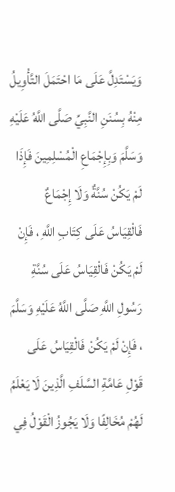وَيَسْتَدِلَّ عَلَى مَا احْتَمَلَ التَّأْوِيلُ مِنْهُ بِسُنَنِ النَّبِيِّ صَلَّى اللَّهُ عَلَيْهِ وَسَلَّمَ وَبِإِجْمَاعِ الْمُسْلِمِينَ فَإِذَا لَمْ يَكُنْ سُنَّةٌ وَلَا إِجْمَاعٌ فَالْقِيَاسُ عَلَى كِتَابِ اللَّهِ ، فَإِنْ لَمْ يَكُنْ فَالْقِيَاسُ عَلَى سُنَّةِ رَسُولِ اللَّهِ صَلَّى اللَّهُ عَلَيْهِ وَسَلَّمَ ، فَإِنْ لَمْ يَكُنْ فَالْقِيَاسُ عَلَى قَوْلِ عَامَّةِ السَّلَفِ الَّذِينَ لَا يَعْلَمُ لَهُمْ مُخَالِفًا وَلَا يَجُوزُ الْقَوْلُ فِي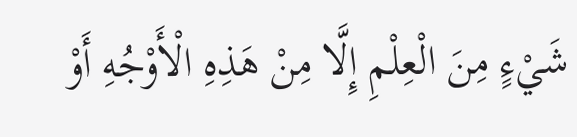شَيْءٍ مِنَ الْعِلْمِ إِلَّا مِنْ هَذِهِ الْأَوْجُهِ أَوْ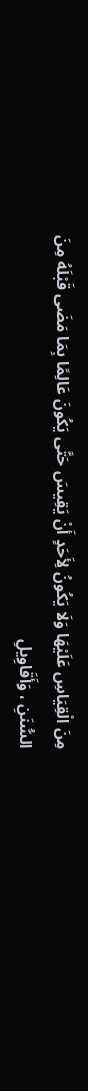مِنَ الْقِيَاسِ عَلَيْهَا وَلَا يَكُونُ لِأَحَدٍ أَنْ يَقِيسَ حَتَّى يَكُونَ عَالِمًا بِمَا مَضَى قَبْلَهُ مِنَ السُّنَنِ ، وَأَقَاوِيلِ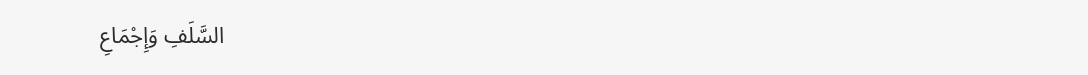السَّلَفِ وَإِجْمَاعِ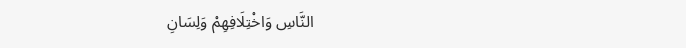النَّاسِ وَاخْتِلَافِهِمْ وَلِسَانِ